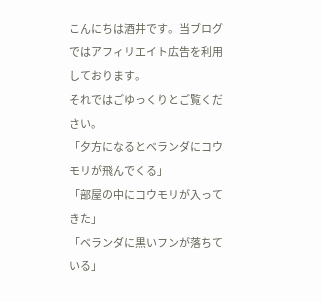こんにちは酒井です。当ブログではアフィリエイト広告を利用しております。
それではごゆっくりとご覧ください。
「夕方になるとベランダにコウモリが飛んでくる」
「部屋の中にコウモリが入ってきた」
「ベランダに黒いフンが落ちている」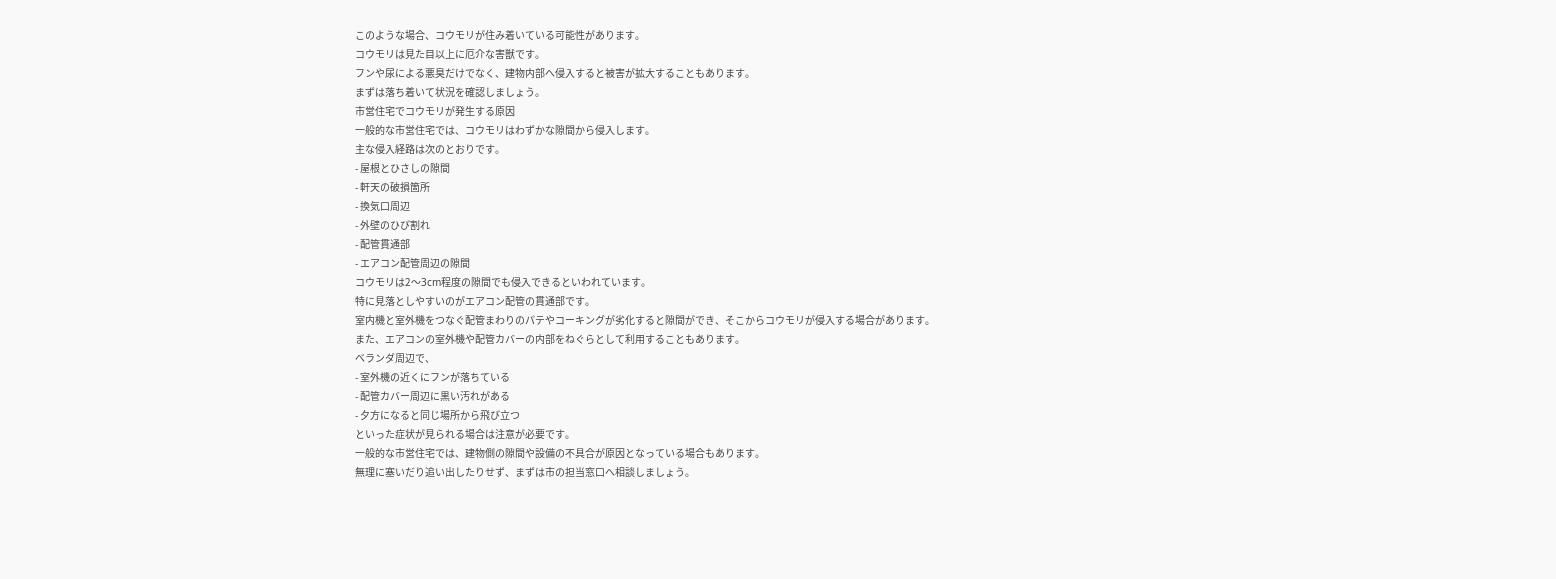このような場合、コウモリが住み着いている可能性があります。
コウモリは見た目以上に厄介な害獣です。
フンや尿による悪臭だけでなく、建物内部へ侵入すると被害が拡大することもあります。
まずは落ち着いて状況を確認しましょう。
市営住宅でコウモリが発生する原因
一般的な市営住宅では、コウモリはわずかな隙間から侵入します。
主な侵入経路は次のとおりです。
- 屋根とひさしの隙間
- 軒天の破損箇所
- 換気口周辺
- 外壁のひび割れ
- 配管貫通部
- エアコン配管周辺の隙間
コウモリは2〜3cm程度の隙間でも侵入できるといわれています。
特に見落としやすいのがエアコン配管の貫通部です。
室内機と室外機をつなぐ配管まわりのパテやコーキングが劣化すると隙間ができ、そこからコウモリが侵入する場合があります。
また、エアコンの室外機や配管カバーの内部をねぐらとして利用することもあります。
ベランダ周辺で、
- 室外機の近くにフンが落ちている
- 配管カバー周辺に黒い汚れがある
- 夕方になると同じ場所から飛び立つ
といった症状が見られる場合は注意が必要です。
一般的な市営住宅では、建物側の隙間や設備の不具合が原因となっている場合もあります。
無理に塞いだり追い出したりせず、まずは市の担当窓口へ相談しましょう。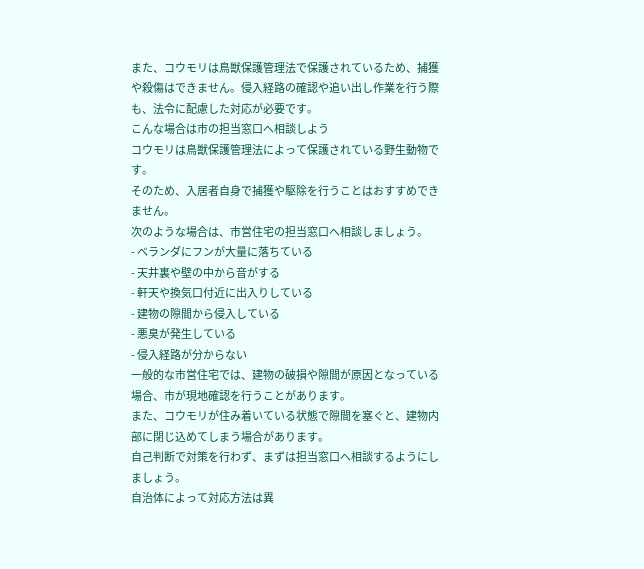また、コウモリは鳥獣保護管理法で保護されているため、捕獲や殺傷はできません。侵入経路の確認や追い出し作業を行う際も、法令に配慮した対応が必要です。
こんな場合は市の担当窓口へ相談しよう
コウモリは鳥獣保護管理法によって保護されている野生動物です。
そのため、入居者自身で捕獲や駆除を行うことはおすすめできません。
次のような場合は、市営住宅の担当窓口へ相談しましょう。
- ベランダにフンが大量に落ちている
- 天井裏や壁の中から音がする
- 軒天や換気口付近に出入りしている
- 建物の隙間から侵入している
- 悪臭が発生している
- 侵入経路が分からない
一般的な市営住宅では、建物の破損や隙間が原因となっている場合、市が現地確認を行うことがあります。
また、コウモリが住み着いている状態で隙間を塞ぐと、建物内部に閉じ込めてしまう場合があります。
自己判断で対策を行わず、まずは担当窓口へ相談するようにしましょう。
自治体によって対応方法は異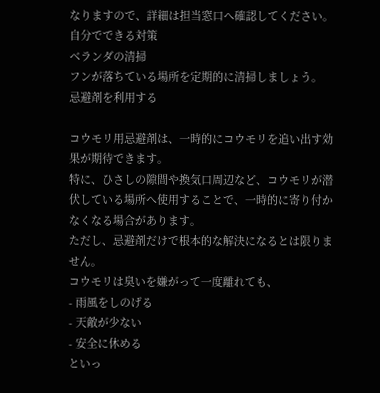なりますので、詳細は担当窓口へ確認してください。
自分でできる対策
ベランダの清掃
フンが落ちている場所を定期的に清掃しましょう。
忌避剤を利用する

コウモリ用忌避剤は、一時的にコウモリを追い出す効果が期待できます。
特に、ひさしの隙間や換気口周辺など、コウモリが潜伏している場所へ使用することで、一時的に寄り付かなくなる場合があります。
ただし、忌避剤だけで根本的な解決になるとは限りません。
コウモリは臭いを嫌がって一度離れても、
- 雨風をしのげる
- 天敵が少ない
- 安全に休める
といっ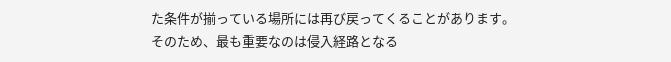た条件が揃っている場所には再び戻ってくることがあります。
そのため、最も重要なのは侵入経路となる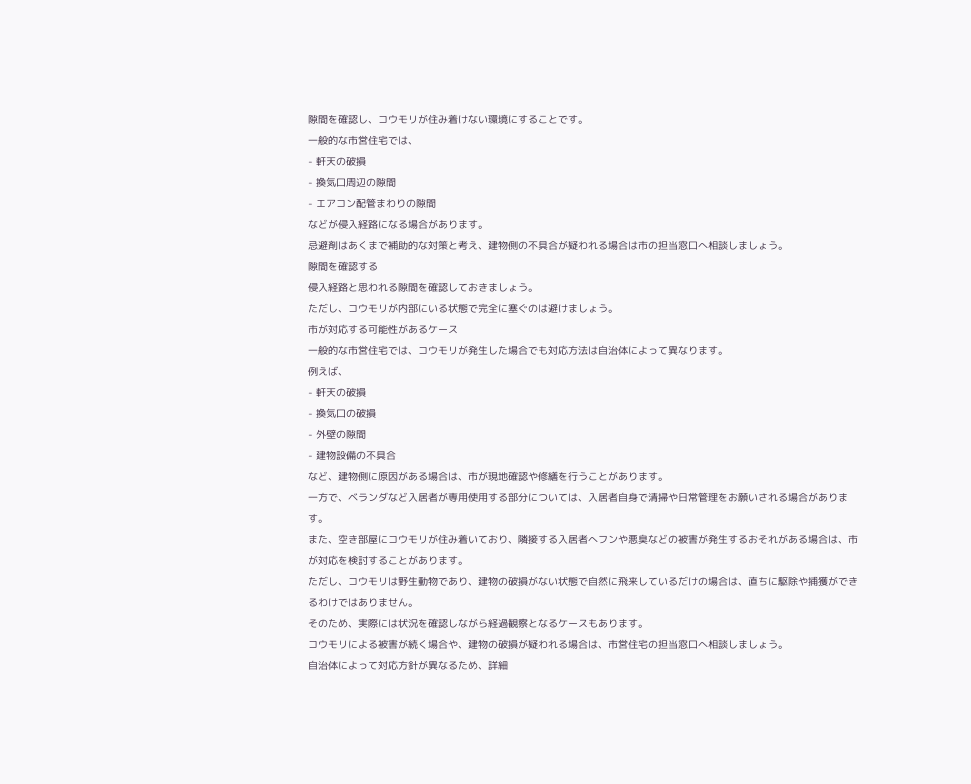隙間を確認し、コウモリが住み着けない環境にすることです。
一般的な市営住宅では、
- 軒天の破損
- 換気口周辺の隙間
- エアコン配管まわりの隙間
などが侵入経路になる場合があります。
忌避剤はあくまで補助的な対策と考え、建物側の不具合が疑われる場合は市の担当窓口へ相談しましょう。
隙間を確認する
侵入経路と思われる隙間を確認しておきましょう。
ただし、コウモリが内部にいる状態で完全に塞ぐのは避けましょう。
市が対応する可能性があるケース
一般的な市営住宅では、コウモリが発生した場合でも対応方法は自治体によって異なります。
例えば、
- 軒天の破損
- 換気口の破損
- 外壁の隙間
- 建物設備の不具合
など、建物側に原因がある場合は、市が現地確認や修繕を行うことがあります。
一方で、ベランダなど入居者が専用使用する部分については、入居者自身で清掃や日常管理をお願いされる場合があります。
また、空き部屋にコウモリが住み着いており、隣接する入居者へフンや悪臭などの被害が発生するおそれがある場合は、市が対応を検討することがあります。
ただし、コウモリは野生動物であり、建物の破損がない状態で自然に飛来しているだけの場合は、直ちに駆除や捕獲ができるわけではありません。
そのため、実際には状況を確認しながら経過観察となるケースもあります。
コウモリによる被害が続く場合や、建物の破損が疑われる場合は、市営住宅の担当窓口へ相談しましょう。
自治体によって対応方針が異なるため、詳細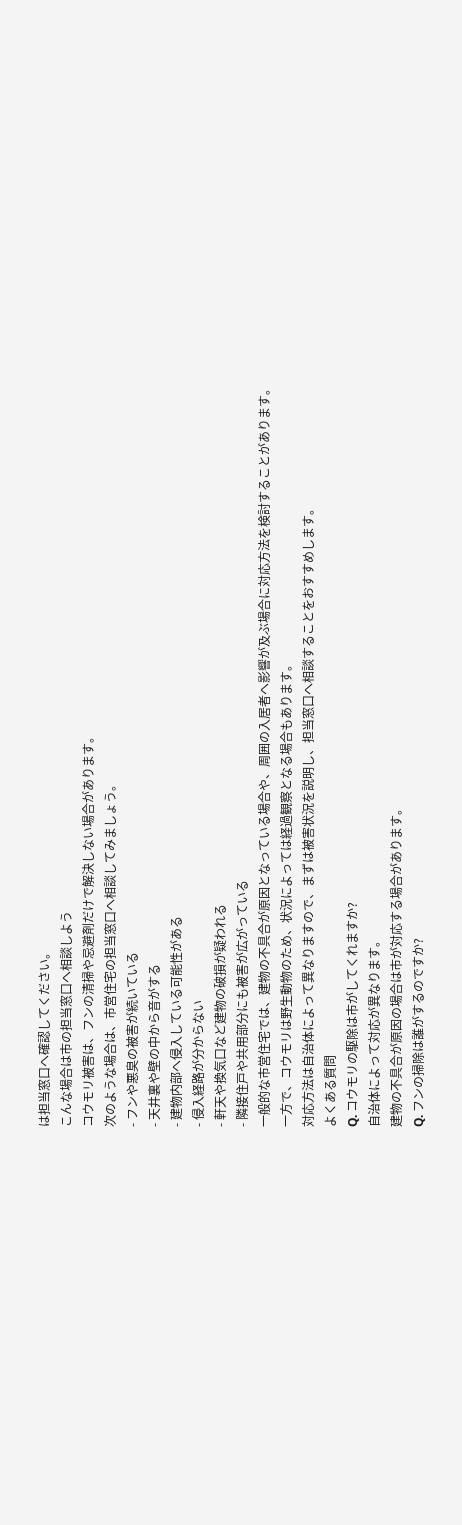は担当窓口へ確認してください。
こんな場合は市の担当窓口へ相談しよう
コウモリ被害は、フンの清掃や忌避剤だけで解決しない場合があります。
次のような場合は、市営住宅の担当窓口へ相談してみましょう。
- フンや悪臭の被害が続いている
- 天井裏や壁の中から音がする
- 建物内部へ侵入している可能性がある
- 侵入経路が分からない
- 軒天や換気口など建物の破損が疑われる
- 隣接住戸や共用部分にも被害が広がっている
一般的な市営住宅では、建物の不具合が原因となっている場合や、周囲の入居者へ影響が及ぶ場合に対応方法を検討することがあります。
一方で、コウモリは野生動物のため、状況によっては経過観察となる場合もあります。
対応方法は自治体によって異なりますので、まずは被害状況を説明し、担当窓口へ相談することをおすすめします。
よくある質問
Q. コウモリの駆除は市がしてくれますか?
自治体によって対応が異なります。
建物の不具合が原因の場合は市が対応する場合があります。
Q. フンの掃除は誰がするのですか?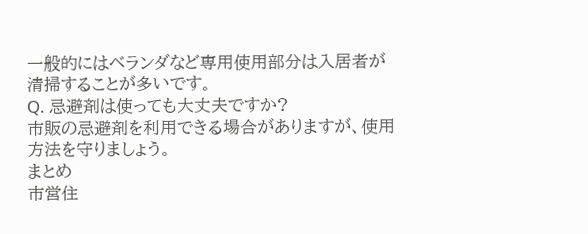一般的にはベランダなど専用使用部分は入居者が清掃することが多いです。
Q. 忌避剤は使っても大丈夫ですか?
市販の忌避剤を利用できる場合がありますが、使用方法を守りましょう。
まとめ
市営住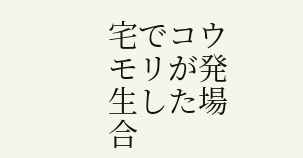宅でコウモリが発生した場合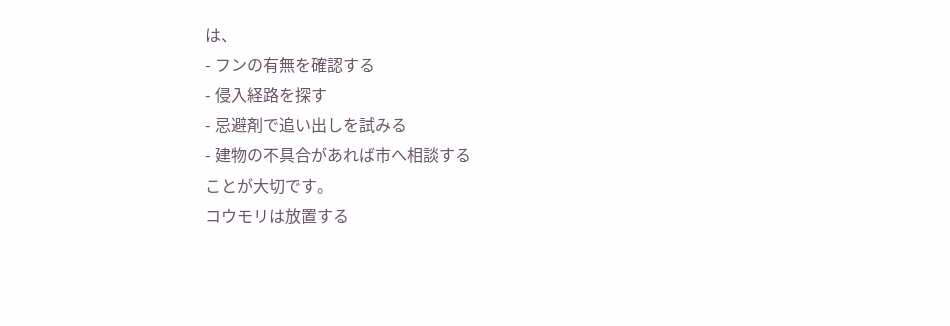は、
- フンの有無を確認する
- 侵入経路を探す
- 忌避剤で追い出しを試みる
- 建物の不具合があれば市へ相談する
ことが大切です。
コウモリは放置する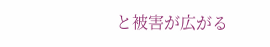と被害が広がる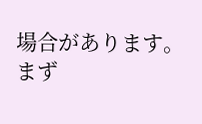場合があります。
まず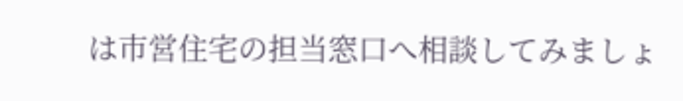は市営住宅の担当窓口へ相談してみましょ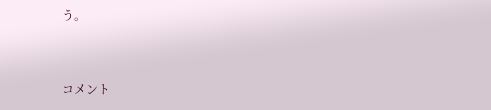う。


コメント